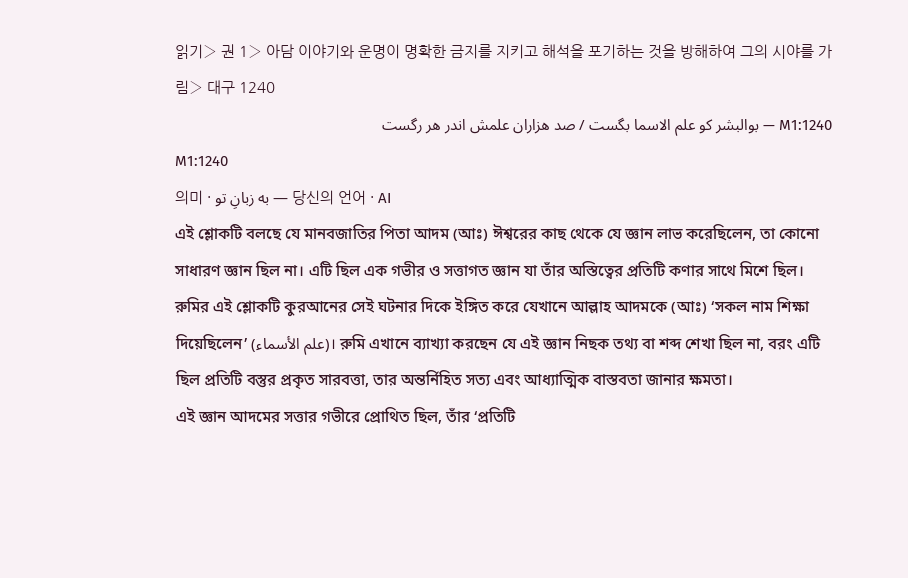읽기› 권 1› 아담 이야기와 운명이 명확한 금지를 지키고 해석을 포기하는 것을 방해하여 그의 시야를 가림› 대구 1240
M1:1240 — بوالبشر کو علم الاسما بگست / صد هزاران علمش اندر هر رگست
M1:1240
의미 · به زبانِ تو — 당신의 언어 · AI
এই শ্লোকটি বলছে যে মানবজাতির পিতা আদম (আঃ) ঈশ্বরের কাছ থেকে যে জ্ঞান লাভ করেছিলেন, তা কোনো সাধারণ জ্ঞান ছিল না। এটি ছিল এক গভীর ও সত্তাগত জ্ঞান যা তাঁর অস্তিত্বের প্রতিটি কণার সাথে মিশে ছিল।
রুমির এই শ্লোকটি কুরআনের সেই ঘটনার দিকে ইঙ্গিত করে যেখানে আল্লাহ আদমকে (আঃ) ‘সকল নাম শিক্ষা দিয়েছিলেন’ (علم الأسماء)। রুমি এখানে ব্যাখ্যা করছেন যে এই জ্ঞান নিছক তথ্য বা শব্দ শেখা ছিল না, বরং এটি ছিল প্রতিটি বস্তুর প্রকৃত সারবত্তা, তার অন্তর্নিহিত সত্য এবং আধ্যাত্মিক বাস্তবতা জানার ক্ষমতা।
এই জ্ঞান আদমের সত্তার গভীরে প্রোথিত ছিল, তাঁর ‘প্রতিটি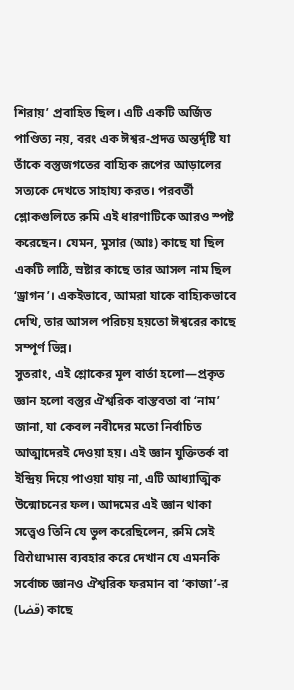শিরায়’ প্রবাহিত ছিল। এটি একটি অর্জিত পাণ্ডিত্য নয়, বরং এক ঈশ্বর-প্রদত্ত অন্তর্দৃষ্টি যা তাঁকে বস্তুজগতের বাহ্যিক রূপের আড়ালের সত্যকে দেখতে সাহায্য করত। পরবর্তী শ্লোকগুলিতে রুমি এই ধারণাটিকে আরও স্পষ্ট করেছেন। যেমন, মুসার (আঃ) কাছে যা ছিল একটি লাঠি, স্রষ্টার কাছে তার আসল নাম ছিল ‘ড্রাগন’। একইভাবে, আমরা যাকে বাহ্যিকভাবে দেখি, তার আসল পরিচয় হয়তো ঈশ্বরের কাছে সম্পূর্ণ ভিন্ন।
সুতরাং, এই শ্লোকের মূল বার্তা হলো—প্রকৃত জ্ঞান হলো বস্তুর ঐশ্বরিক বাস্তবতা বা ‘নাম’ জানা, যা কেবল নবীদের মতো নির্বাচিত আত্মাদেরই দেওয়া হয়। এই জ্ঞান যুক্তিতর্ক বা ইন্দ্রিয় দিয়ে পাওয়া যায় না, এটি আধ্যাত্মিক উন্মোচনের ফল। আদমের এই জ্ঞান থাকা সত্ত্বেও তিনি যে ভুল করেছিলেন, রুমি সেই विरोधाभास ব্যবহার করে দেখান যে এমনকি সর্বোচ্চ জ্ঞানও ঐশ্বরিক ফরমান বা ‘কাজা’-র (قضا) কাছে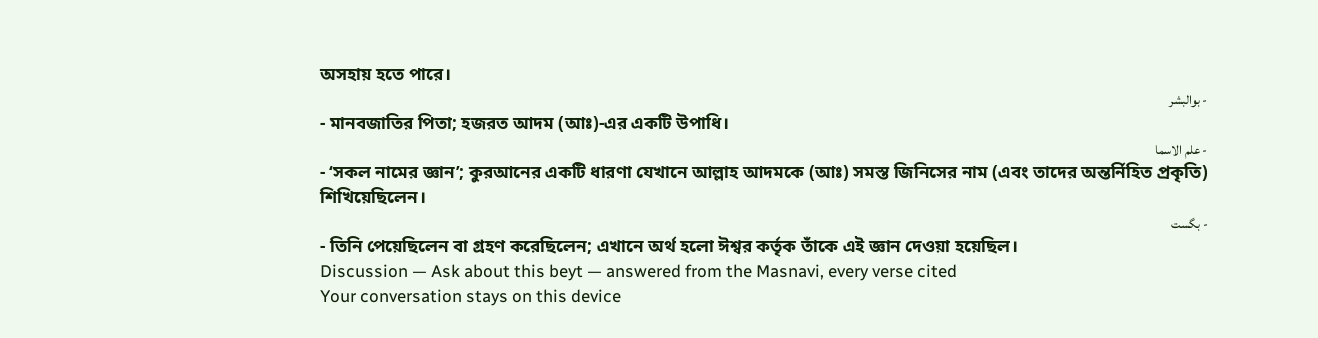অসহায় হতে পারে।
- بوالبشر
- মানবজাতির পিতা; হজরত আদম (আঃ)-এর একটি উপাধি।
- علم الاسما
- ‘সকল নামের জ্ঞান’; কুরআনের একটি ধারণা যেখানে আল্লাহ আদমকে (আঃ) সমস্ত জিনিসের নাম (এবং তাদের অন্তর্নিহিত প্রকৃতি) শিখিয়েছিলেন।
- بگست
- তিনি পেয়েছিলেন বা গ্রহণ করেছিলেন; এখানে অর্থ হলো ঈশ্বর কর্তৃক তাঁকে এই জ্ঞান দেওয়া হয়েছিল।
Discussion — Ask about this beyt — answered from the Masnavi, every verse cited
Your conversation stays on this device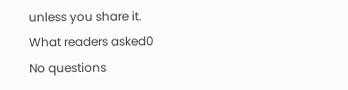unless you share it.
What readers asked0
No questions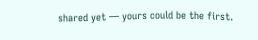shared yet — yours could be the first.